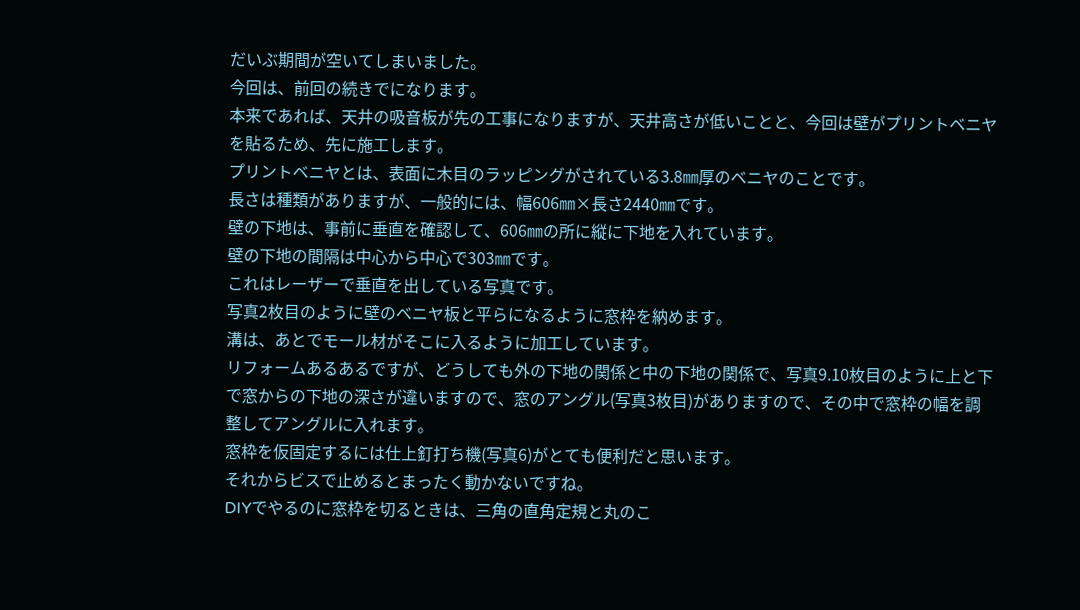だいぶ期間が空いてしまいました。
今回は、前回の続きでになります。
本来であれば、天井の吸音板が先の工事になりますが、天井高さが低いことと、今回は壁がプリントベニヤを貼るため、先に施工します。
プリントベニヤとは、表面に木目のラッピングがされている3.8㎜厚のベニヤのことです。
長さは種類がありますが、一般的には、幅606㎜×長さ2440㎜です。
壁の下地は、事前に垂直を確認して、606㎜の所に縦に下地を入れています。
壁の下地の間隔は中心から中心で303㎜です。
これはレーザーで垂直を出している写真です。
写真2枚目のように壁のベニヤ板と平らになるように窓枠を納めます。
溝は、あとでモール材がそこに入るように加工しています。
リフォームあるあるですが、どうしても外の下地の関係と中の下地の関係で、写真9.10枚目のように上と下で窓からの下地の深さが違いますので、窓のアングル(写真3枚目)がありますので、その中で窓枠の幅を調整してアングルに入れます。
窓枠を仮固定するには仕上釘打ち機(写真6)がとても便利だと思います。
それからビスで止めるとまったく動かないですね。
DIYでやるのに窓枠を切るときは、三角の直角定規と丸のこ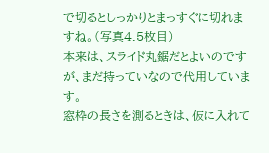で切るとしっかりとまっすぐに切れますね。(写真4.5枚目)
本来は、スライド丸鋸だとよいのですが、まだ持っていなので代用しています。
窓枠の長さを測るときは、仮に入れて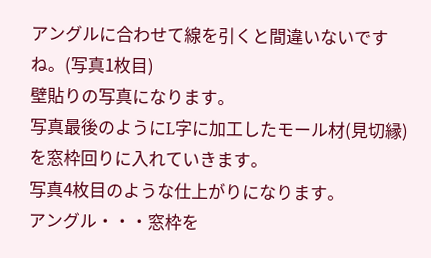アングルに合わせて線を引くと間違いないですね。(写真1枚目)
壁貼りの写真になります。
写真最後のようにL字に加工したモール材(見切縁)を窓枠回りに入れていきます。
写真4枚目のような仕上がりになります。
アングル・・・窓枠を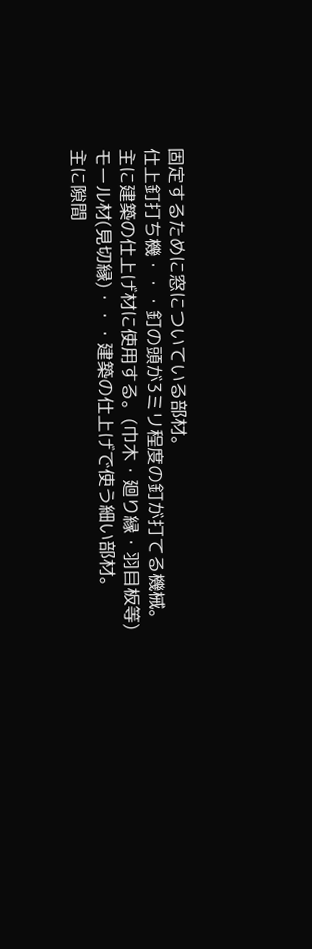固定するために窓についている部材。
仕上釘打ち機・・・釘の頭が3ミリ程度の釘が打てる機械。
主に建築の仕上げ材に使用する。(巾木・廻り縁・羽目板等)
モール材(見切縁)・・・建築の仕上げで使う細い部材。
主に隙間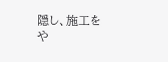隠し、施工をや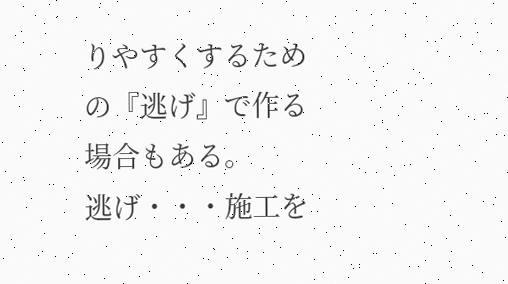りやすくするための『逃げ』で作る場合もある。
逃げ・・・施工を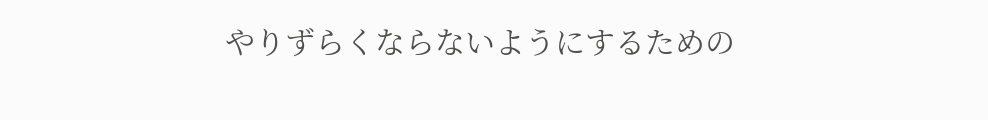やりずらくならないようにするための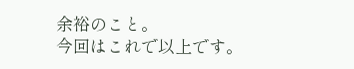余裕のこと。
今回はこれで以上です。